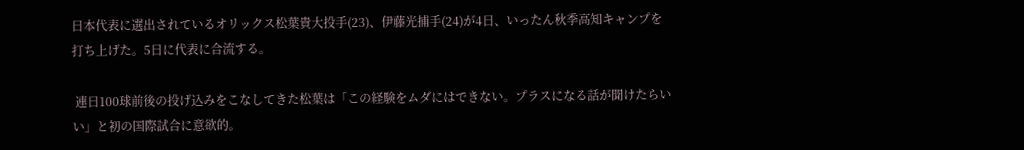日本代表に選出されているオリックス松葉貴大投手(23)、伊藤光捕手(24)が4日、いったん秋季高知キャンプを打ち上げた。5日に代表に合流する。

 連日100球前後の投げ込みをこなしてきた松葉は「この経験をムダにはできない。プラスになる話が聞けたらいい」と初の国際試合に意欲的。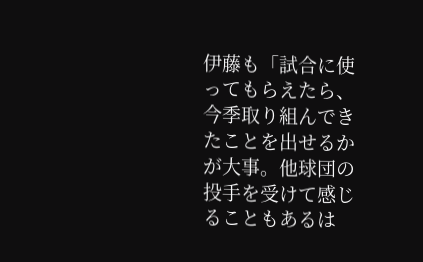伊藤も「試合に使ってもらえたら、今季取り組んできたことを出せるかが大事。他球団の投手を受けて感じることもあるは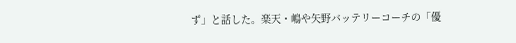ず」と話した。楽天・嶋や矢野バッテリーコーチの「優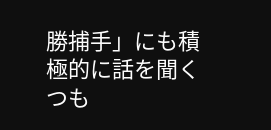勝捕手」にも積極的に話を聞くつも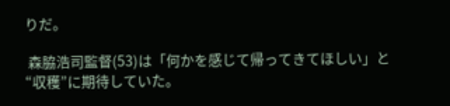りだ。

 森脇浩司監督(53)は「何かを感じて帰ってきてほしい」と“収穫”に期待していた。